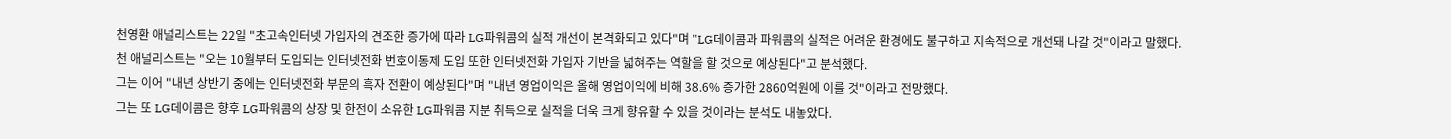천영환 애널리스트는 22일 "초고속인터넷 가입자의 견조한 증가에 따라 LG파워콤의 실적 개선이 본격화되고 있다"며 "LG데이콤과 파워콤의 실적은 어려운 환경에도 불구하고 지속적으로 개선돼 나갈 것"이라고 말했다.
천 애널리스트는 "오는 10월부터 도입되는 인터넷전화 번호이동제 도입 또한 인터넷전화 가입자 기반을 넓혀주는 역할을 할 것으로 예상된다"고 분석했다.
그는 이어 "내년 상반기 중에는 인터넷전화 부문의 흑자 전환이 예상된다"며 "내년 영업이익은 올해 영업이익에 비해 38.6% 증가한 2860억원에 이를 것"이라고 전망했다.
그는 또 LG데이콤은 향후 LG파워콤의 상장 및 한전이 소유한 LG파워콤 지분 취득으로 실적을 더욱 크게 향유할 수 있을 것이라는 분석도 내놓았다.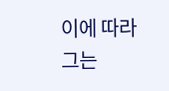이에 따라 그는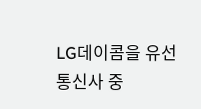LG데이콤을 유선통신사 중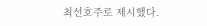최선호주로 제시했다.